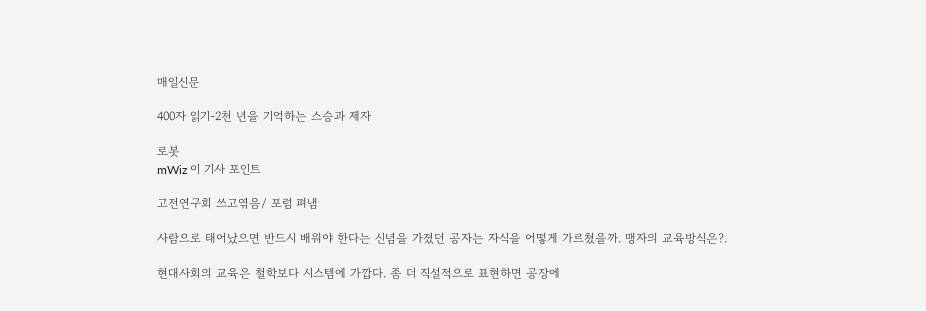매일신문

400자 읽기-2천 년을 기억하는 스승과 제자

로봇
mWiz 이 기사 포인트

고전연구회 쓰고엮음/ 포럼 펴냄

사람으로 태어났으면 반드시 배워야 한다는 신념을 가졌던 공자는 자식을 어떻게 가르쳤을까. 맹자의 교육방식은?.

현대사회의 교육은 철학보다 시스템에 가깝다. 좀 더 직설적으로 표현하면 공장에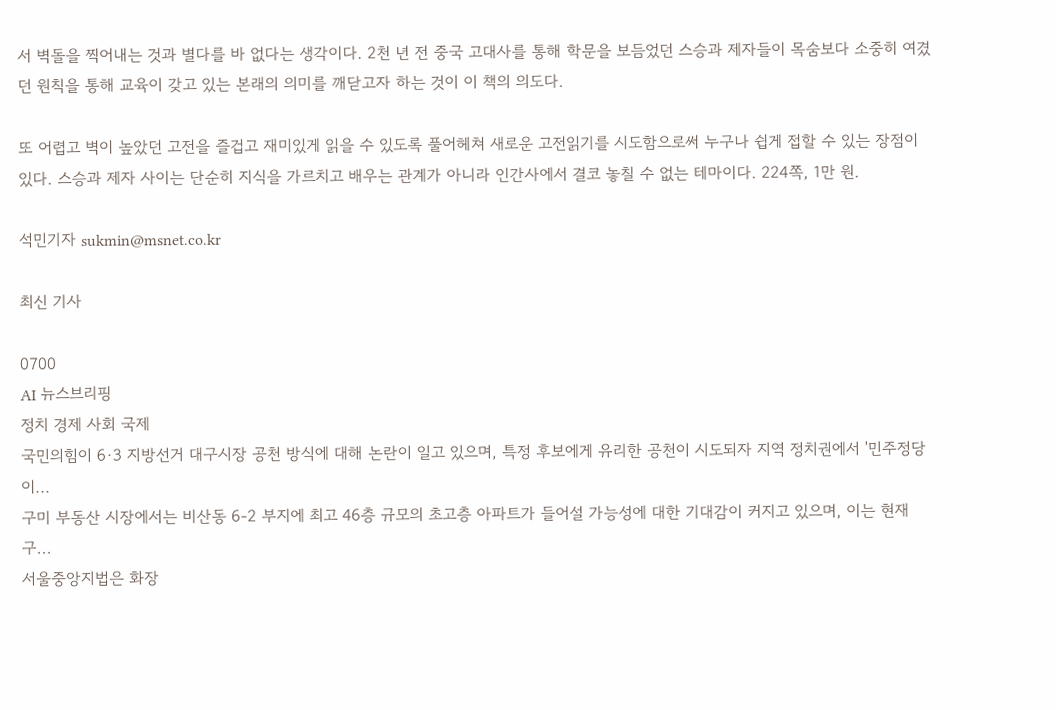서 벽돌을 찍어내는 것과 별다를 바 없다는 생각이다. 2천 년 전 중국 고대사를 통해 학문을 보듬었던 스승과 제자들이 목숨보다 소중히 여겼던 원칙을 통해 교육이 갖고 있는 본래의 의미를 깨닫고자 하는 것이 이 책의 의도다.

또 어렵고 벽이 높았던 고전을 즐겁고 재미있게 읽을 수 있도록 풀어헤쳐 새로운 고전읽기를 시도함으로써 누구나 쉽게 접할 수 있는 장점이 있다. 스승과 제자 사이는 단순히 지식을 가르치고 배우는 관계가 아니라 인간사에서 결코 놓칠 수 없는 테마이다. 224쪽, 1만 원.

석민기자 sukmin@msnet.co.kr

최신 기사

0700
AI 뉴스브리핑
정치 경제 사회 국제
국민의힘이 6·3 지방선거 대구시장 공천 방식에 대해 논란이 일고 있으며, 특정 후보에게 유리한 공천이 시도되자 지역 정치권에서 '민주정당이...
구미 부동산 시장에서는 비산동 6-2 부지에 최고 46층 규모의 초고층 아파트가 들어설 가능성에 대한 기대감이 커지고 있으며, 이는 현재 구...
서울중앙지법은 화장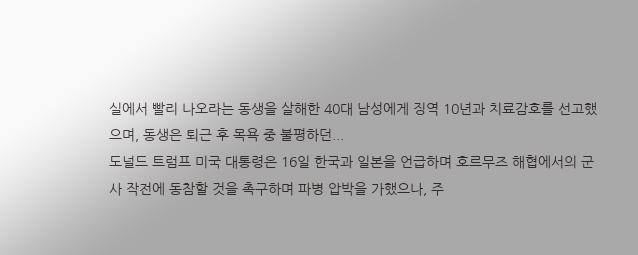실에서 빨리 나오라는 동생을 살해한 40대 남성에게 징역 10년과 치료감호를 선고했으며, 동생은 퇴근 후 목욕 중 불평하던...
도널드 트럼프 미국 대통령은 16일 한국과 일본을 언급하며 호르무즈 해협에서의 군사 작전에 동참할 것을 촉구하며 파병 압박을 가했으나, 주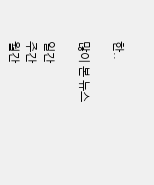한..

많이 본 뉴스

일간
주간
월간